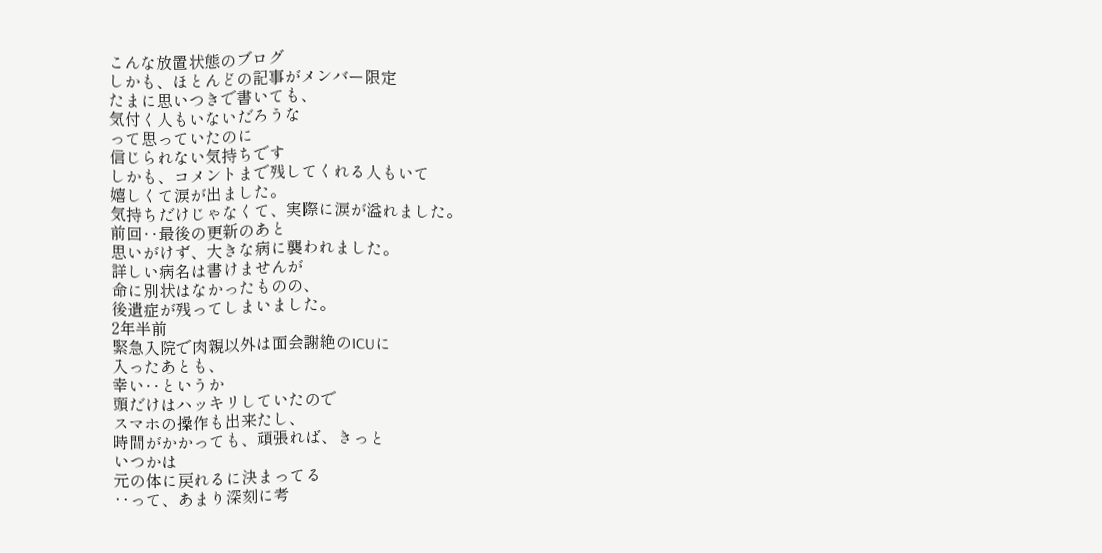こんな放置状態のブログ
しかも、ほとんどの記事がメンバー限定
たまに思いつきで書いても、
気付く人もいないだろうな
って思っていたのに
信じられない気持ちです
しかも、コメントまで残してくれる人もいて
嬉しくて涙が出ました。
気持ちだけじゃなくて、実際に涙が溢れました。
前回‥最後の更新のあと
思いがけず、大きな病に襲われました。
詳しい病名は書けませんが
命に別状はなかったものの、
後遺症が残ってしまいました。
2年半前
緊急入院で肉親以外は面会謝絶のICUに
入ったあとも、
幸い‥というか
頭だけはハッキリしていたので
スマホの操作も出来たし、
時間がかかっても、頑張れば、きっと
いつかは
元の体に戻れるに決まってる
‥って、あまり深刻に考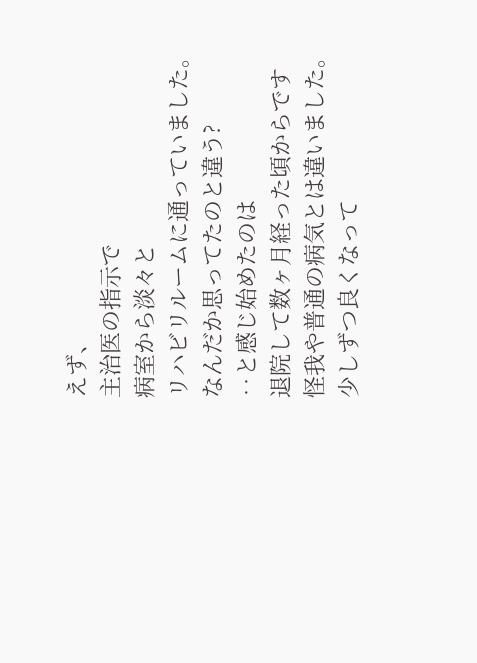えず、
主治医の指示で
病室から淡々と
リハビリルームに通っていました。
なんだか思ってたのと違う?
‥と感じ始めたのは
退院して数ヶ月経った頃からです
怪我や普通の病気とは違いました。
少しずつ良くなって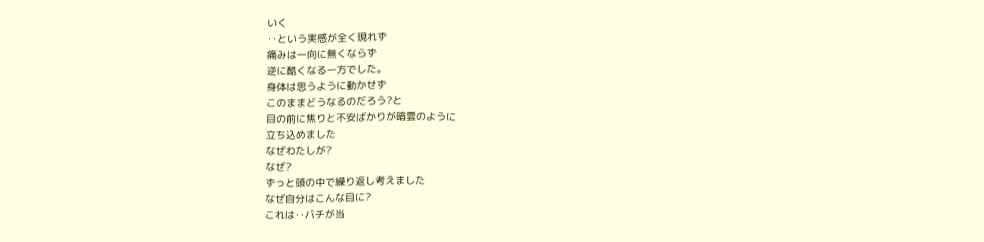いく
‥という実感が全く現れず
痛みは一向に無くならず
逆に酷くなる一方でした。
身体は思うように動かせず
このままどうなるのだろう?と
目の前に焦りと不安ばかりが暗雲のように
立ち込めました
なぜわたしが?
なぜ?
ずっと頭の中で繰り返し考えました
なぜ自分はこんな目に?
これは‥バチが当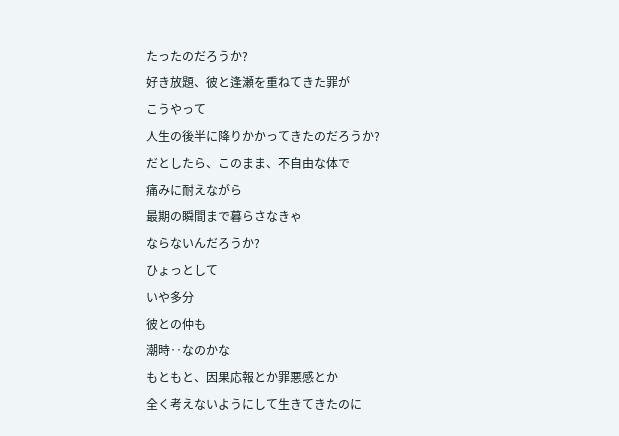たったのだろうか?
好き放題、彼と逢瀬を重ねてきた罪が
こうやって
人生の後半に降りかかってきたのだろうか?
だとしたら、このまま、不自由な体で
痛みに耐えながら
最期の瞬間まで暮らさなきゃ
ならないんだろうか?
ひょっとして
いや多分
彼との仲も
潮時‥なのかな
もともと、因果応報とか罪悪感とか
全く考えないようにして生きてきたのに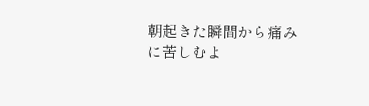朝起きた瞬間から痛みに苦しむよ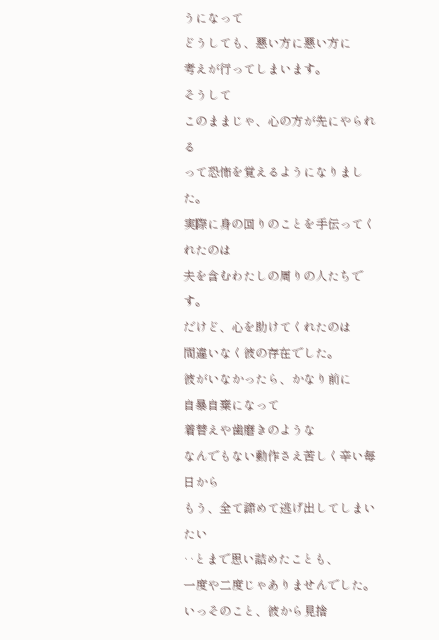うになって
どうしても、悪い方に悪い方に
考えが行ってしまいます。
そうして
このままじゃ、心の方が先にやられる
って恐怖を覚えるようになりました。
実際に身の回りのことを手伝ってくれたのは
夫を含むわたしの周りの人たちです。
だけど、心を助けてくれたのは
間違いなく彼の存在でした。
彼がいなかったら、かなり前に
自暴自棄になって
着替えや歯磨きのような
なんでもない動作さえ苦しく辛い毎日から
もう、全て諦めて逃げ出してしまいたい
‥とまで思い詰めたことも、
一度や二度じゃありませんでした。
いっそのこと、彼から見捨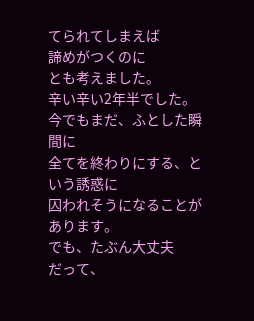てられてしまえば
諦めがつくのに
とも考えました。
辛い辛い2年半でした。
今でもまだ、ふとした瞬間に
全てを終わりにする、という誘惑に
囚われそうになることがあります。
でも、たぶん大丈夫
だって、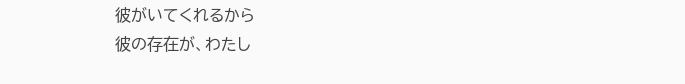彼がいてくれるから
彼の存在が、わたし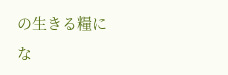の生きる糧に
な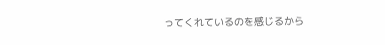ってくれているのを感じるから